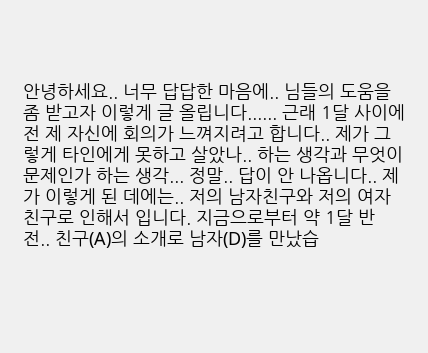안녕하세요.. 너무 답답한 마음에.. 님들의 도움을 좀 받고자 이렇게 글 올립니다...... 근래 1달 사이에 전 제 자신에 회의가 느껴지려고 합니다.. 제가 그렇게 타인에게 못하고 살았나.. 하는 생각과 무엇이 문제인가 하는 생각... 정말.. 답이 안 나옵니다.. 제가 이렇게 된 데에는.. 저의 남자친구와 저의 여자친구로 인해서 입니다. 지금으로부터 약 1달 반 전.. 친구(A)의 소개로 남자(D)를 만났습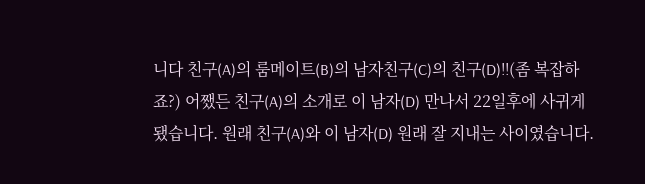니다 친구(A)의 룸메이트(B)의 남자친구(C)의 친구(D)!!(좀 복잡하죠?) 어쨌든 친구(A)의 소개로 이 남자(D) 만나서 22일후에 사귀게 됐습니다. 원래 친구(A)와 이 남자(D) 원래 잘 지내는 사이였습니다.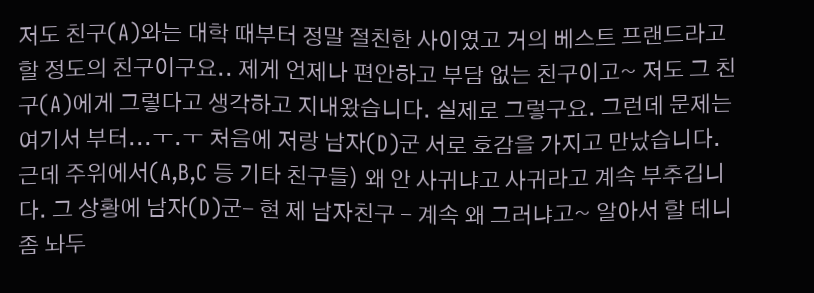저도 친구(A)와는 대학 때부터 정말 절친한 사이였고 거의 베스트 프랜드라고 할 정도의 친구이구요.. 제게 언제나 편안하고 부담 없는 친구이고~ 저도 그 친구(A)에게 그렇다고 생각하고 지내왔습니다. 실제로 그렇구요. 그런데 문제는 여기서 부터...ㅜ.ㅜ 처음에 저랑 남자(D)군 서로 호감을 가지고 만났습니다. 근데 주위에서(A,B,C 등 기타 친구들) 왜 안 사귀냐고 사귀라고 계속 부추깁니다. 그 상황에 남자(D)군- 현 제 남자친구 - 계속 왜 그러냐고~ 알아서 할 테니 좀 놔두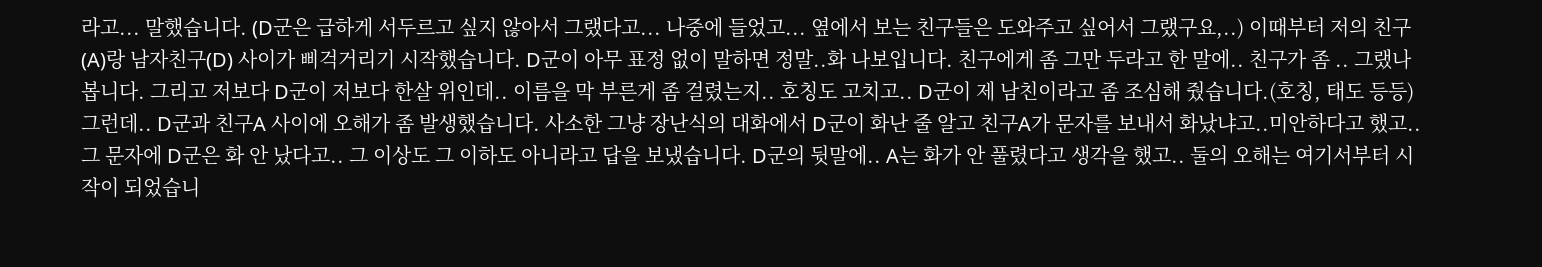라고... 말했습니다. (D군은 급하게 서두르고 싶지 않아서 그랬다고... 나중에 들었고... 옆에서 보는 친구들은 도와주고 싶어서 그랬구요,..) 이때부터 저의 친구(A)랑 남자친구(D) 사이가 삐걱거리기 시작했습니다. D군이 아무 표정 없이 말하면 정말..화 나보입니다. 친구에게 좀 그만 두라고 한 말에.. 친구가 좀 .. 그랬나 봅니다. 그리고 저보다 D군이 저보다 한살 위인데.. 이름을 막 부른게 좀 걸렸는지.. 호칭도 고치고.. D군이 제 남친이라고 좀 조심해 줬습니다.(호칭, 태도 등등) 그런데.. D군과 친구A 사이에 오해가 좀 발생했습니다. 사소한 그냥 장난식의 대화에서 D군이 화난 줄 알고 친구A가 문자를 보내서 화났냐고..미안하다고 했고.. 그 문자에 D군은 화 안 났다고.. 그 이상도 그 이하도 아니라고 답을 보냈습니다. D군의 뒷말에.. A는 화가 안 풀렸다고 생각을 했고.. 둘의 오해는 여기서부터 시작이 되었습니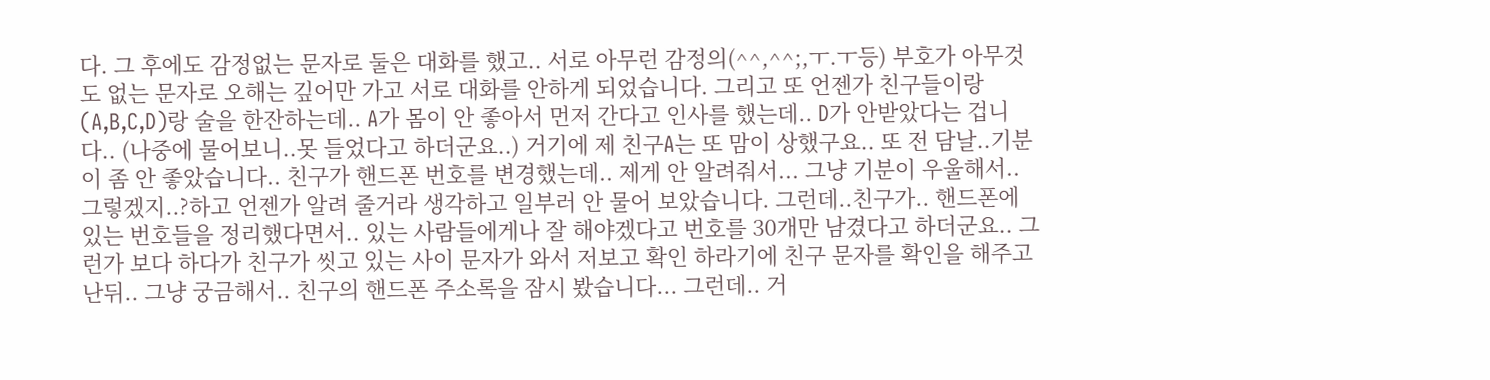다. 그 후에도 감정없는 문자로 둘은 대화를 했고.. 서로 아무런 감정의(^^,^^;,ㅜ.ㅜ등) 부호가 아무것도 없는 문자로 오해는 깊어만 가고 서로 대화를 안하게 되었습니다. 그리고 또 언젠가 친구들이랑(A,B,C,D)랑 술을 한잔하는데.. A가 몸이 안 좋아서 먼저 간다고 인사를 했는데.. D가 안받았다는 겁니다.. (나중에 물어보니..못 들었다고 하더군요..) 거기에 제 친구A는 또 맘이 상했구요.. 또 전 담날..기분이 좀 안 좋았습니다.. 친구가 핸드폰 번호를 변경했는데.. 제게 안 알려줘서... 그냥 기분이 우울해서.. 그렇겠지..?하고 언젠가 알려 줄거라 생각하고 일부러 안 물어 보았습니다. 그런데..친구가.. 핸드폰에 있는 번호들을 정리했다면서.. 있는 사람들에게나 잘 해야겠다고 번호를 30개만 남겼다고 하더군요.. 그런가 보다 하다가 친구가 씻고 있는 사이 문자가 와서 저보고 확인 하라기에 친구 문자를 확인을 해주고 난뒤.. 그냥 궁금해서.. 친구의 핸드폰 주소록을 잠시 봤습니다... 그런데.. 거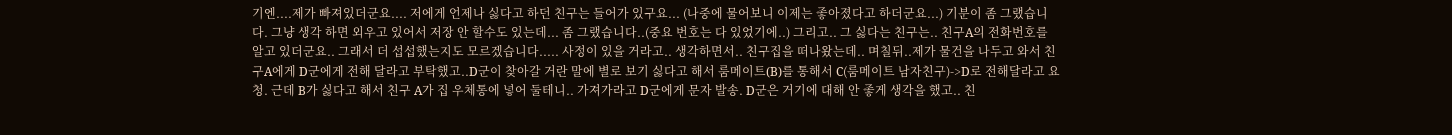기엔....제가 빠져있더군요.... 저에게 언제나 싫다고 하던 친구는 들어가 있구요... (나중에 물어보니 이제는 좋아졌다고 하더군요...) 기분이 좀 그랬습니다. 그냥 생각 하면 외우고 있어서 저장 안 할수도 있는데... 좀 그랬습니다..(중요 번호는 다 있었기에..) 그리고.. 그 싫다는 친구는.. 친구A의 전화번호를 알고 있더군요.. 그래서 더 섭섭했는지도 모르겠습니다..... 사정이 있을 거라고.. 생각하면서.. 친구집을 떠나왔는데.. 며칠뒤..제가 물건을 나두고 와서 친구A에게 D군에게 전해 달라고 부탁했고..D군이 찾아갈 거란 말에 별로 보기 싫다고 해서 룸메이트(B)를 통해서 C(룸메이트 남자친구)->D로 전해달라고 요청. 근데 B가 싫다고 해서 친구 A가 집 우체통에 넣어 둘테니.. 가져가라고 D군에게 문자 발송. D군은 거기에 대해 안 좋게 생각을 했고.. 친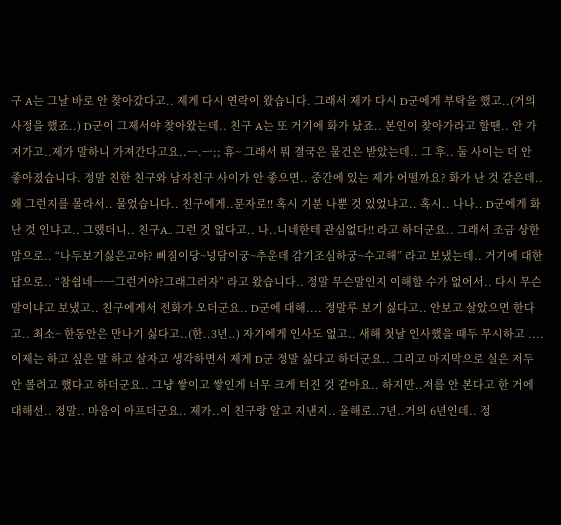구 A는 그날 바로 안 찾아갔다고.. 제게 다시 연락이 왔습니다. 그래서 제가 다시 D군에게 부탁을 했고..(거의 사정을 했죠..) D군이 그제서야 찾아왔는데.. 친구 A는 또 거기에 화가 났죠.. 본인이 찾아가라고 할땐.. 안 가져가고..제가 말하니 가져간다고요..ㅡ.ㅡ;; 휴~ 그래서 뭐 결국은 물건은 받았는데.. 그 후.. 둘 사이는 더 안 좋아졌습니다. 정말 친한 친구와 남자친구 사이가 안 좋으면.. 중간에 있는 제가 어떨까요? 화가 난 것 같은데.. 왜 그런지를 몰라서.. 물었습니다.. 친구에게..문자로!! 혹시 기분 나뿐 것 있었냐고.. 혹시.. 나나.. D군에게 화난 것 인냐고.. 그랬더니.. 친구A.. 그런 것 없다고.. 나..니네한테 관심없다!! 라고 하더군요.. 그래서 조금 상한 맘으로.. “나두보기싫은고야? 삐짐이당~넝담이궁~추운데 감기조심하궁~수고해” 라고 보냈는데.. 거기에 대한 답으로.. “참쉽네ㅡㅡ그런거야?그래그러자” 라고 왔습니다.. 정말 무슨말인지 이해할 수가 없어서.. 다시 무슨 말이냐고 보냈고.. 친구에게서 전화가 오더군요.. D군에 대해.... 정말루 보기 싫다고.. 안보고 살았으면 한다고.. 최소~ 한동안은 만나기 싫다고..(한..3년..) 자기에게 인사도 없고.. 새해 첫날 인사했을 때두 무시하고 .... 이제는 하고 싶은 말 하고 살자고 생각하면서 제게 D군 정말 싫다고 하더군요.. 그리고 마지막으로 실은 저두 안 볼려고 했다고 하더군요.. 그냥 쌓이고 쌓인게 너무 크게 터진 것 같아요.. 하지만..저를 안 본다고 한 거에 대해선.. 정말.. 마음이 아프더군요.. 제가..이 친구랑 알고 지낸지.. 올해로..7년..거의 6년인데.. 정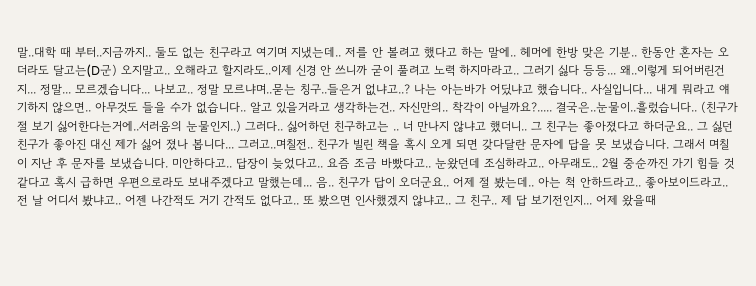말..대학 때 부터..지금까지.. 둘도 없는 친구라고 여기며 지냈는데.. 저를 안 볼려고 했다고 하는 말에.. 헤머에 한방 맞은 기분.. 한동안 혼자는 오더라도 달고는(D군) 오지말고.. 오해라고 할지라도..이제 신경 안 쓰니까 굳이 풀려고 노력 하지마라고.. 그러기 싫다 등등... 왜..이렇게 되어버린건지... 정말... 모르겠습니다... 나보고.. 정말 모르냐며..묻는 칭구..들은거 없냐고..? 나는 아는바가 어딨냐고 했습니다.. 사실입니다... 내게 뭐라고 얘기하지 않으면.. 아무것도 들을 수가 없습니다.. 알고 있을거라고 생각하는건.. 자신만의.. 착각이 아닐까요?..... 결국은..눈물이..흘렀습니다.. (친구가 절 보기 싫어한다는거에..서러움의 눈물인지..) 그러다.. 싫어하던 친구하고는 .. 너 만나지 않냐고 했더니.. 그 친구는 좋아졌다고 하더군요.. 그 싫던 친구가 좋아진 대신 제가 싫어 졌나 봅니다... 그러고..며칠전.. 친구가 빌린 책을 혹시 오게 되면 갖다달란 문자에 답을 못 보냈습니다. 그래서 며칠이 지난 후 문자를 보냈습니다. 미안하다고.. 답장이 늦었다고.. 요즘 조금 바빴다고.. 눈왔던데 조심하라고.. 아무래도.. 2월 중순까진 가기 힘들 것 같다고 혹시 급하면 우편으로라도 보내주겠다고 말했는데... 음.. 친구가 답이 오더군요.. 어제 절 봤는데.. 아는 척 안하드라고.. 좋아보이드라고.. 전 날 어디서 봤냐고.. 어젠 나간적도 거기 간적도 없다고.. 또 봤으면 인사했겠지 않냐고.. 그 친구.. 제 답 보기전인지... 어제 왔을때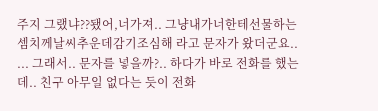주지 그랬냐??됐어,너가져.. 그냥내가너한테선물하는셈치께날씨추운데감기조심해 라고 문자가 왔더군요.. ... 그래서.. 문자를 넣을까?.. 하다가 바로 전화를 했는데.. 친구 아무일 없다는 듯이 전화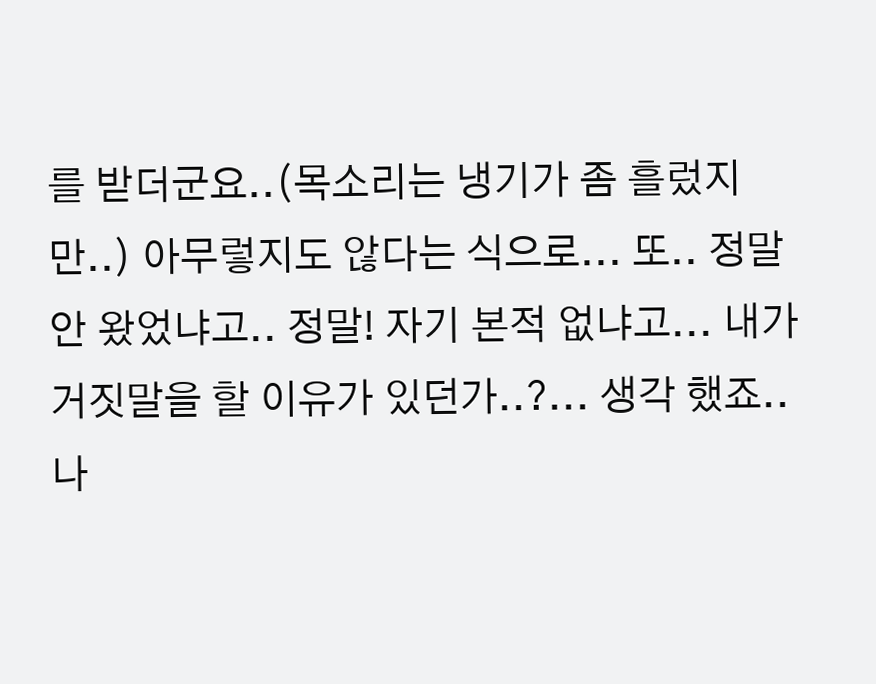를 받더군요..(목소리는 냉기가 좀 흘렀지만..) 아무렇지도 않다는 식으로... 또.. 정말 안 왔었냐고.. 정말! 자기 본적 없냐고... 내가 거짓말을 할 이유가 있던가..?... 생각 했죠.. 나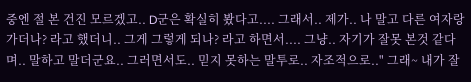중엔 절 본 건진 모르겠고.. D군은 확실히 봤다고.... 그래서.. 제가.. 나 말고 다른 여자랑 가더나? 라고 했더니.. 그게 그렇게 되나? 라고 하면서.... 그냥.. 자기가 잘못 본것 같다며.. 말하고 말더군요.. 그러면서도.. 믿지 못하는 말투로.. 자조적으로.." 그래~ 내가 잘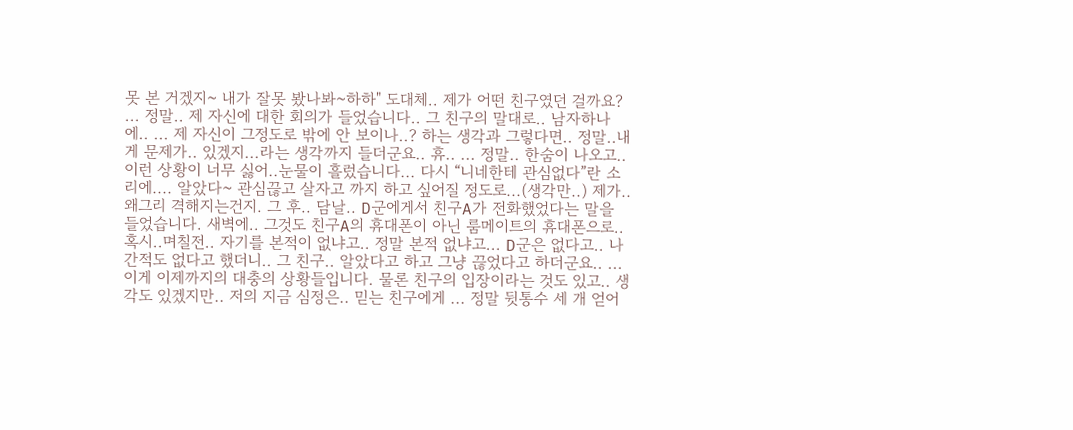못 본 거겠지~ 내가 잘못 봤나봐~하하" 도대체.. 제가 어떤 친구였던 걸까요? ... 정말.. 제 자신에 대한 회의가 들었습니다.. 그 친구의 말대로.. 남자하나에.. ... 제 자신이 그정도로 밖에 안 보이나..? 하는 생각과 그렇다면.. 정말..내게 문제가.. 있겠지...라는 생각까지 들더군요.. 휴.. ... 정말.. 한숨이 나오고.. 이런 상황이 너무 싫어..눈물이 흘렀습니다... 다시 “니네한테 관심없다”란 소리에.... 알았다~ 관심끊고 살자고 까지 하고 싶어질 정도로...(생각만..) 제가..왜그리 격해지는건지. 그 후.. 담날.. D군에게서 친구A가 전화했었다는 말을 들었습니다. 새벽에.. 그것도 친구A의 휴대폰이 아닌 룸메이트의 휴대폰으로.. 혹시..며칠전.. 자기를 본적이 없냐고.. 정말 본적 없냐고... D군은 없다고.. 나간적도 없다고 했더니.. 그 친구.. 알았다고 하고 그냥 끊었다고 하더군요.. ... 이게 이제까지의 대충의 상황들입니다. 물론 친구의 입장이라는 것도 있고.. 생각도 있겠지만.. 저의 지금 심정은.. 믿는 친구에게 ... 정말 뒷통수 세 개 얻어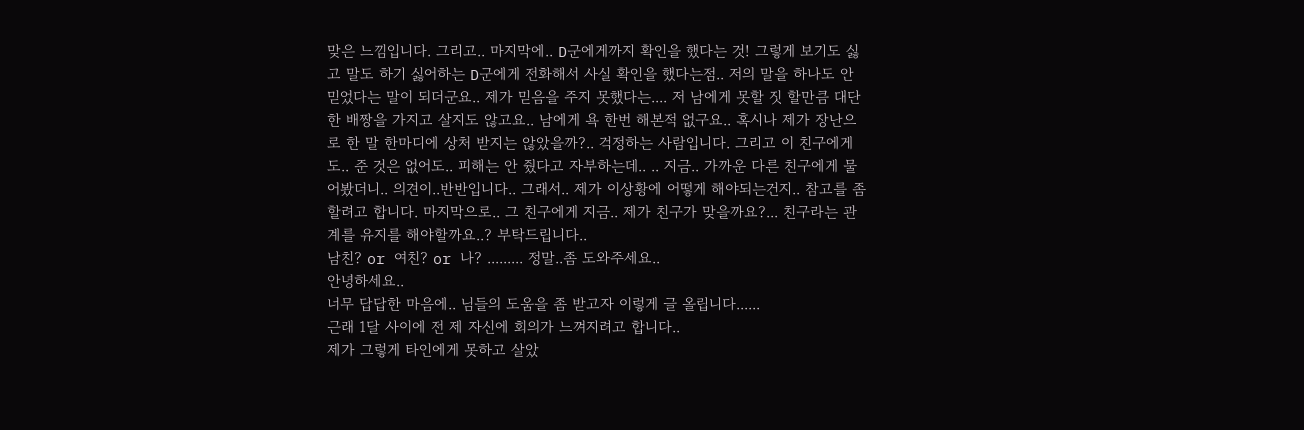맞은 느낌입니다. 그리고.. 마지막에.. D군에게까지 확인을 했다는 것! 그렇게 보기도 싫고 말도 하기 싫어하는 D군에게 전화해서 사실 확인을 했다는점.. 저의 말을 하나도 안 믿었다는 말이 되더군요.. 제가 믿음을 주지 못했다는.... 저 남에게 못할 짓 할만큼 대단한 배짱을 가지고 살지도 않고요.. 남에게 욕 한번 해본적 없구요.. 혹시나 제가 장난으로 한 말 한마디에 상처 받지는 않았을까?.. 걱정하는 사람입니다. 그리고 이 친구에게도.. 준 것은 없어도.. 피해는 안 줬다고 자부하는데.. .. 지금.. 가까운 다른 친구에게 물어봤더니.. 의견이..반반입니다.. 그래서.. 제가 이상황에 어떻게 해야되는건지.. 참고를 좀 할려고 합니다. 마지막으로.. 그 친구에게 지금.. 제가 친구가 맞을까요?... 친구라는 관계를 유지를 해야할까요..? 부탁드립니다..
남친? or 여친? or 나? ......... 정말..좀 도와주세요..
안녕하세요..
너무 답답한 마음에.. 님들의 도움을 좀 받고자 이렇게 글 올립니다......
근래 1달 사이에 전 제 자신에 회의가 느껴지려고 합니다..
제가 그렇게 타인에게 못하고 살았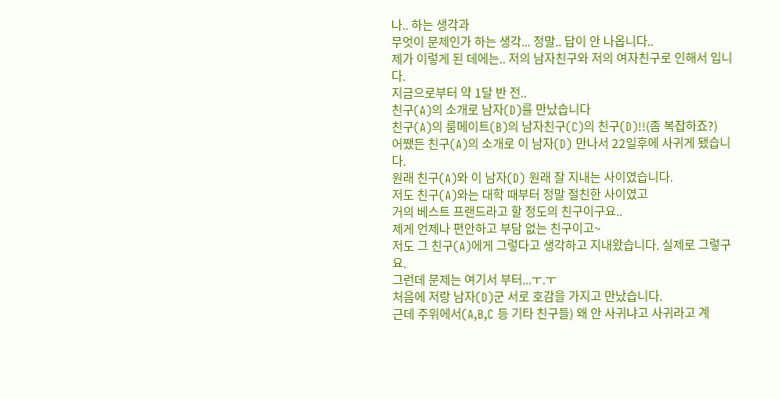나.. 하는 생각과
무엇이 문제인가 하는 생각... 정말.. 답이 안 나옵니다..
제가 이렇게 된 데에는.. 저의 남자친구와 저의 여자친구로 인해서 입니다.
지금으로부터 약 1달 반 전..
친구(A)의 소개로 남자(D)를 만났습니다
친구(A)의 룸메이트(B)의 남자친구(C)의 친구(D)!!(좀 복잡하죠?)
어쨌든 친구(A)의 소개로 이 남자(D) 만나서 22일후에 사귀게 됐습니다.
원래 친구(A)와 이 남자(D) 원래 잘 지내는 사이였습니다.
저도 친구(A)와는 대학 때부터 정말 절친한 사이였고
거의 베스트 프랜드라고 할 정도의 친구이구요..
제게 언제나 편안하고 부담 없는 친구이고~
저도 그 친구(A)에게 그렇다고 생각하고 지내왔습니다. 실제로 그렇구요.
그런데 문제는 여기서 부터...ㅜ.ㅜ
처음에 저랑 남자(D)군 서로 호감을 가지고 만났습니다.
근데 주위에서(A,B,C 등 기타 친구들) 왜 안 사귀냐고 사귀라고 계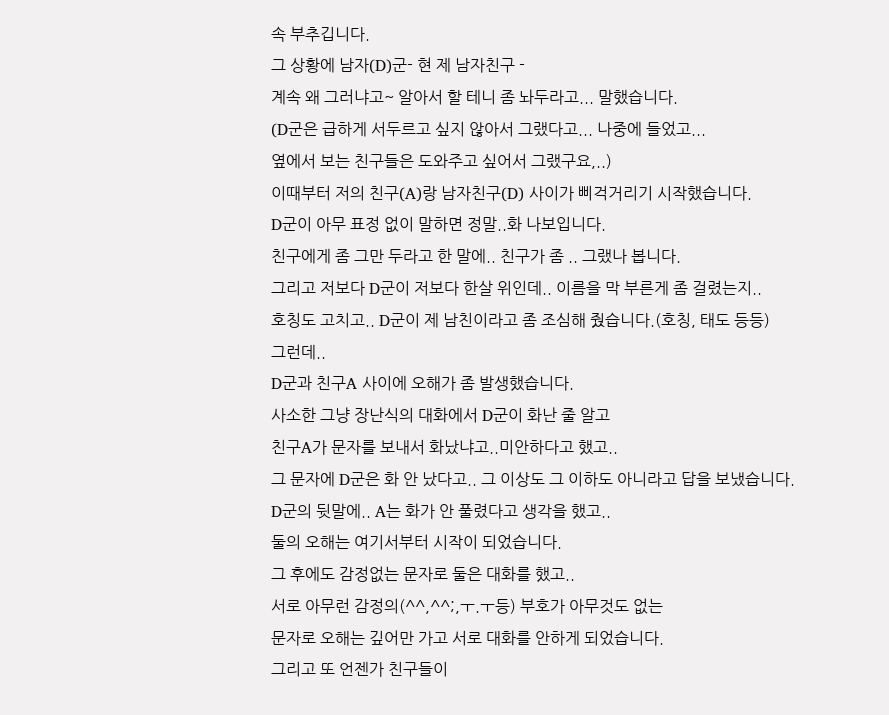속 부추깁니다.
그 상황에 남자(D)군- 현 제 남자친구 -
계속 왜 그러냐고~ 알아서 할 테니 좀 놔두라고... 말했습니다.
(D군은 급하게 서두르고 싶지 않아서 그랬다고... 나중에 들었고...
옆에서 보는 친구들은 도와주고 싶어서 그랬구요,..)
이때부터 저의 친구(A)랑 남자친구(D) 사이가 삐걱거리기 시작했습니다.
D군이 아무 표정 없이 말하면 정말..화 나보입니다.
친구에게 좀 그만 두라고 한 말에.. 친구가 좀 .. 그랬나 봅니다.
그리고 저보다 D군이 저보다 한살 위인데.. 이름을 막 부른게 좀 걸렸는지..
호칭도 고치고.. D군이 제 남친이라고 좀 조심해 줬습니다.(호칭, 태도 등등)
그런데..
D군과 친구A 사이에 오해가 좀 발생했습니다.
사소한 그냥 장난식의 대화에서 D군이 화난 줄 알고
친구A가 문자를 보내서 화났냐고..미안하다고 했고..
그 문자에 D군은 화 안 났다고.. 그 이상도 그 이하도 아니라고 답을 보냈습니다.
D군의 뒷말에.. A는 화가 안 풀렸다고 생각을 했고..
둘의 오해는 여기서부터 시작이 되었습니다.
그 후에도 감정없는 문자로 둘은 대화를 했고..
서로 아무런 감정의(^^,^^;,ㅜ.ㅜ등) 부호가 아무것도 없는
문자로 오해는 깊어만 가고 서로 대화를 안하게 되었습니다.
그리고 또 언젠가 친구들이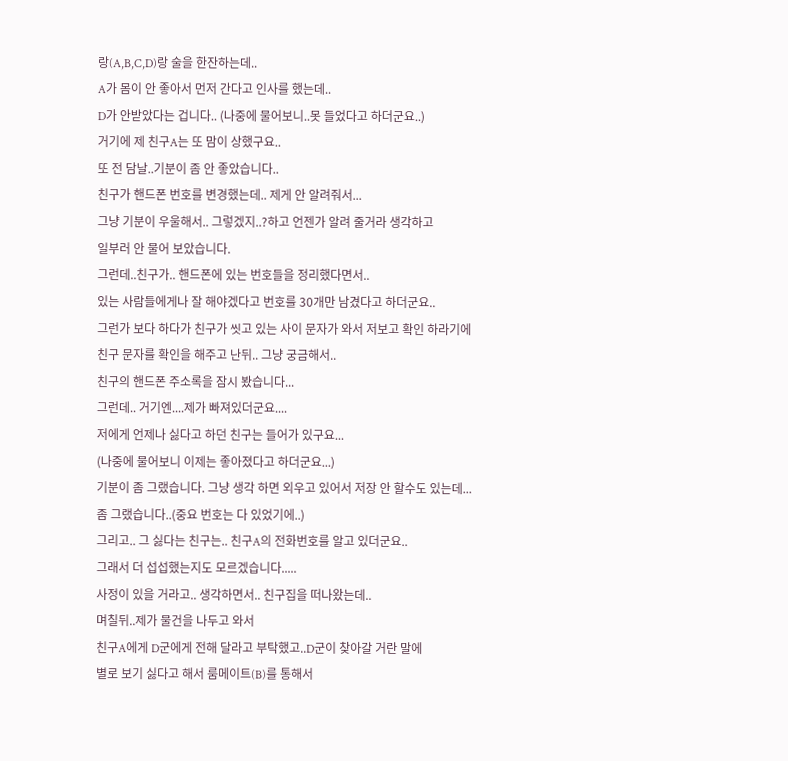랑(A,B,C,D)랑 술을 한잔하는데..
A가 몸이 안 좋아서 먼저 간다고 인사를 했는데..
D가 안받았다는 겁니다.. (나중에 물어보니..못 들었다고 하더군요..)
거기에 제 친구A는 또 맘이 상했구요..
또 전 담날..기분이 좀 안 좋았습니다..
친구가 핸드폰 번호를 변경했는데.. 제게 안 알려줘서...
그냥 기분이 우울해서.. 그렇겠지..?하고 언젠가 알려 줄거라 생각하고
일부러 안 물어 보았습니다.
그런데..친구가.. 핸드폰에 있는 번호들을 정리했다면서..
있는 사람들에게나 잘 해야겠다고 번호를 30개만 남겼다고 하더군요..
그런가 보다 하다가 친구가 씻고 있는 사이 문자가 와서 저보고 확인 하라기에
친구 문자를 확인을 해주고 난뒤.. 그냥 궁금해서..
친구의 핸드폰 주소록을 잠시 봤습니다...
그런데.. 거기엔....제가 빠져있더군요....
저에게 언제나 싫다고 하던 친구는 들어가 있구요...
(나중에 물어보니 이제는 좋아졌다고 하더군요...)
기분이 좀 그랬습니다. 그냥 생각 하면 외우고 있어서 저장 안 할수도 있는데...
좀 그랬습니다..(중요 번호는 다 있었기에..)
그리고.. 그 싫다는 친구는.. 친구A의 전화번호를 알고 있더군요..
그래서 더 섭섭했는지도 모르겠습니다.....
사정이 있을 거라고.. 생각하면서.. 친구집을 떠나왔는데..
며칠뒤..제가 물건을 나두고 와서
친구A에게 D군에게 전해 달라고 부탁했고..D군이 찾아갈 거란 말에
별로 보기 싫다고 해서 룸메이트(B)를 통해서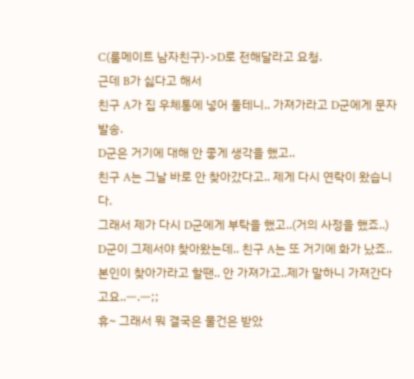C(룸메이트 남자친구)->D로 전해달라고 요청.
근데 B가 싫다고 해서
친구 A가 집 우체통에 넣어 둘테니.. 가져가라고 D군에게 문자 발송.
D군은 거기에 대해 안 좋게 생각을 했고..
친구 A는 그날 바로 안 찾아갔다고.. 제게 다시 연락이 왔습니다.
그래서 제가 다시 D군에게 부탁을 했고..(거의 사정을 했죠..)
D군이 그제서야 찾아왔는데.. 친구 A는 또 거기에 화가 났죠..
본인이 찾아가라고 할땐.. 안 가져가고..제가 말하니 가져간다고요..ㅡ.ㅡ;;
휴~ 그래서 뭐 결국은 물건은 받았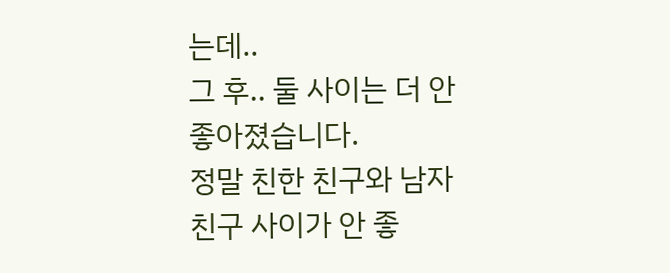는데..
그 후.. 둘 사이는 더 안 좋아졌습니다.
정말 친한 친구와 남자친구 사이가 안 좋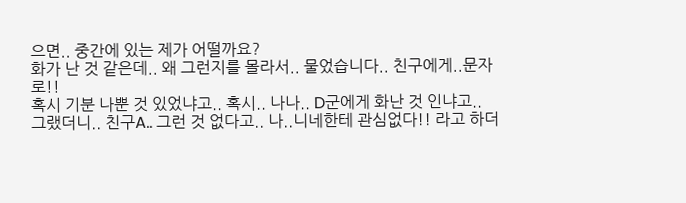으면.. 중간에 있는 제가 어떨까요?
화가 난 것 같은데.. 왜 그런지를 몰라서.. 물었습니다.. 친구에게..문자로!!
혹시 기분 나뿐 것 있었냐고.. 혹시.. 나나.. D군에게 화난 것 인냐고..
그랬더니.. 친구A.. 그런 것 없다고.. 나..니네한테 관심없다!! 라고 하더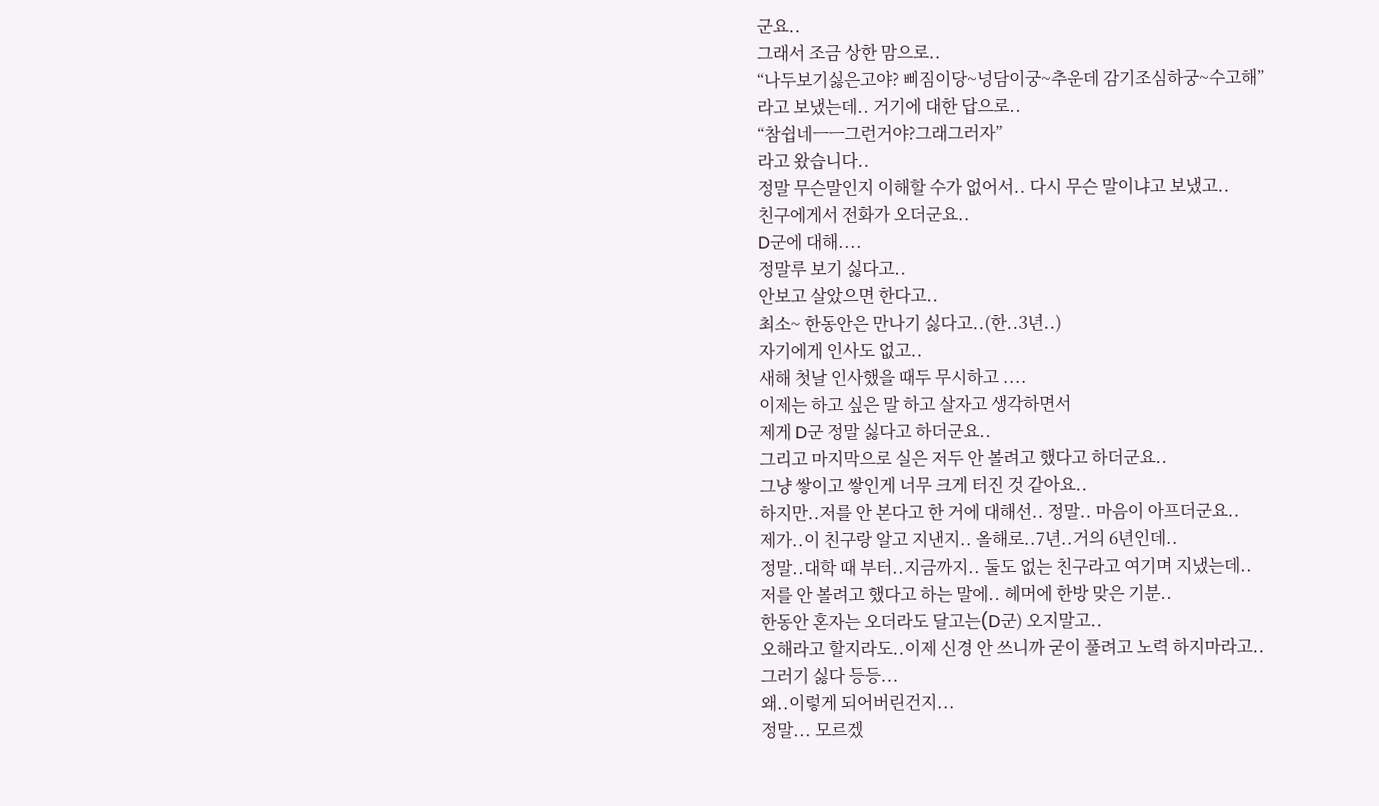군요..
그래서 조금 상한 맘으로..
“나두보기싫은고야? 삐짐이당~넝담이궁~추운데 감기조심하궁~수고해”
라고 보냈는데.. 거기에 대한 답으로..
“참쉽네ㅡㅡ그런거야?그래그러자”
라고 왔습니다..
정말 무슨말인지 이해할 수가 없어서.. 다시 무슨 말이냐고 보냈고..
친구에게서 전화가 오더군요..
D군에 대해....
정말루 보기 싫다고..
안보고 살았으면 한다고..
최소~ 한동안은 만나기 싫다고..(한..3년..)
자기에게 인사도 없고..
새해 첫날 인사했을 때두 무시하고 ....
이제는 하고 싶은 말 하고 살자고 생각하면서
제게 D군 정말 싫다고 하더군요..
그리고 마지막으로 실은 저두 안 볼려고 했다고 하더군요..
그냥 쌓이고 쌓인게 너무 크게 터진 것 같아요..
하지만..저를 안 본다고 한 거에 대해선.. 정말.. 마음이 아프더군요..
제가..이 친구랑 알고 지낸지.. 올해로..7년..거의 6년인데..
정말..대학 때 부터..지금까지.. 둘도 없는 친구라고 여기며 지냈는데..
저를 안 볼려고 했다고 하는 말에.. 헤머에 한방 맞은 기분..
한동안 혼자는 오더라도 달고는(D군) 오지말고..
오해라고 할지라도..이제 신경 안 쓰니까 굳이 풀려고 노력 하지마라고..
그러기 싫다 등등...
왜..이렇게 되어버린건지...
정말... 모르겠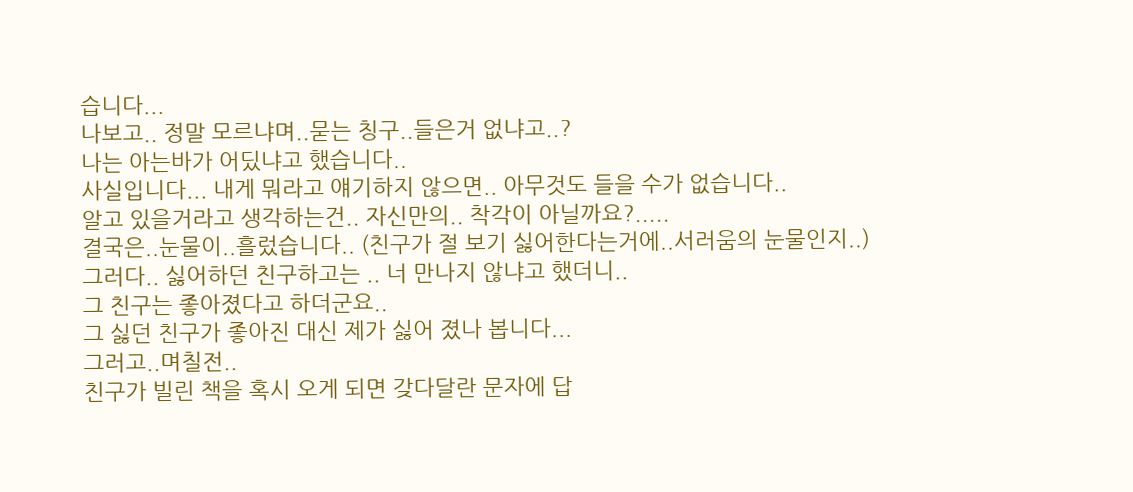습니다...
나보고.. 정말 모르냐며..묻는 칭구..들은거 없냐고..?
나는 아는바가 어딨냐고 했습니다..
사실입니다... 내게 뭐라고 얘기하지 않으면.. 아무것도 들을 수가 없습니다..
알고 있을거라고 생각하는건.. 자신만의.. 착각이 아닐까요?.....
결국은..눈물이..흘렀습니다.. (친구가 절 보기 싫어한다는거에..서러움의 눈물인지..)
그러다.. 싫어하던 친구하고는 .. 너 만나지 않냐고 했더니..
그 친구는 좋아졌다고 하더군요..
그 싫던 친구가 좋아진 대신 제가 싫어 졌나 봅니다...
그러고..며칠전..
친구가 빌린 책을 혹시 오게 되면 갖다달란 문자에 답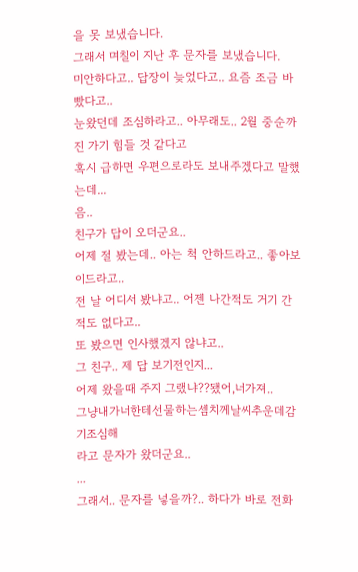을 못 보냈습니다.
그래서 며칠이 지난 후 문자를 보냈습니다.
미안하다고.. 답장이 늦었다고.. 요즘 조금 바빴다고..
눈왔던데 조심하라고.. 아무래도.. 2월 중순까진 가기 힘들 것 같다고
혹시 급하면 우편으로라도 보내주겠다고 말했는데...
음..
친구가 답이 오더군요..
어제 절 봤는데.. 아는 척 안하드라고.. 좋아보이드라고..
전 날 어디서 봤냐고.. 어젠 나간적도 거기 간적도 없다고..
또 봤으면 인사했겠지 않냐고..
그 친구.. 제 답 보기전인지...
어제 왔을때 주지 그랬냐??됐어,너가져..
그냥내가너한테선물하는셈치께날씨추운데감기조심해
라고 문자가 왔더군요..
...
그래서.. 문자를 넣을까?.. 하다가 바로 전화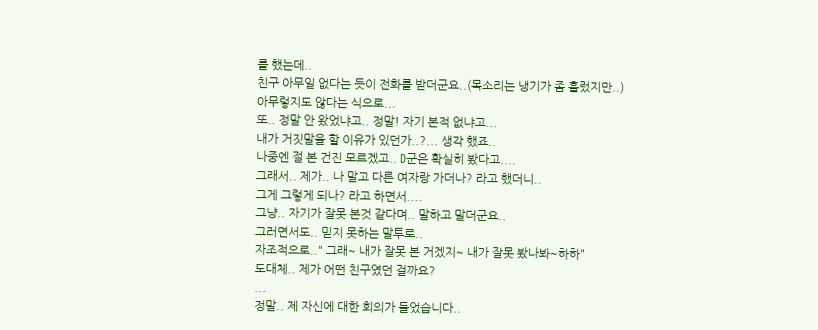를 했는데..
친구 아무일 없다는 듯이 전화를 받더군요..(목소리는 냉기가 좀 흘렀지만..)
아무렇지도 않다는 식으로...
또.. 정말 안 왔었냐고.. 정말! 자기 본적 없냐고...
내가 거짓말을 할 이유가 있던가..?... 생각 했죠..
나중엔 절 본 건진 모르겠고.. D군은 확실히 봤다고....
그래서.. 제가.. 나 말고 다른 여자랑 가더나? 라고 했더니..
그게 그렇게 되나? 라고 하면서....
그냥.. 자기가 잘못 본것 같다며.. 말하고 말더군요..
그러면서도.. 믿지 못하는 말투로..
자조적으로.." 그래~ 내가 잘못 본 거겠지~ 내가 잘못 봤나봐~하하"
도대체.. 제가 어떤 친구였던 걸까요?
...
정말.. 제 자신에 대한 회의가 들었습니다..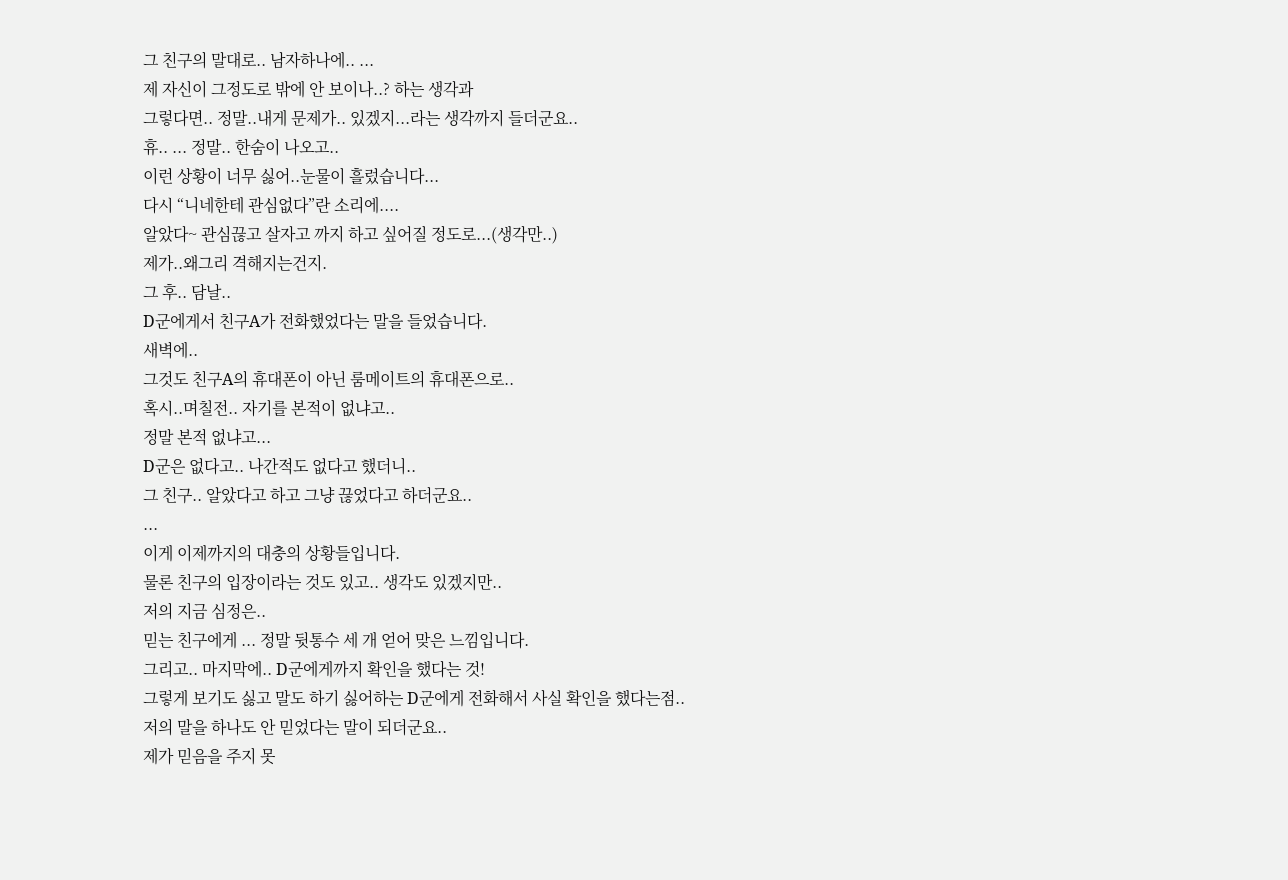그 친구의 말대로.. 남자하나에.. ...
제 자신이 그정도로 밖에 안 보이나..? 하는 생각과
그렇다면.. 정말..내게 문제가.. 있겠지...라는 생각까지 들더군요..
휴.. ... 정말.. 한숨이 나오고..
이런 상황이 너무 싫어..눈물이 흘렀습니다...
다시 “니네한테 관심없다”란 소리에....
알았다~ 관심끊고 살자고 까지 하고 싶어질 정도로...(생각만..)
제가..왜그리 격해지는건지.
그 후.. 담날..
D군에게서 친구A가 전화했었다는 말을 들었습니다.
새벽에..
그것도 친구A의 휴대폰이 아닌 룸메이트의 휴대폰으로..
혹시..며칠전.. 자기를 본적이 없냐고..
정말 본적 없냐고...
D군은 없다고.. 나간적도 없다고 했더니..
그 친구.. 알았다고 하고 그냥 끊었다고 하더군요..
...
이게 이제까지의 대충의 상황들입니다.
물론 친구의 입장이라는 것도 있고.. 생각도 있겠지만..
저의 지금 심정은..
믿는 친구에게 ... 정말 뒷통수 세 개 얻어 맞은 느낌입니다.
그리고.. 마지막에.. D군에게까지 확인을 했다는 것!
그렇게 보기도 싫고 말도 하기 싫어하는 D군에게 전화해서 사실 확인을 했다는점..
저의 말을 하나도 안 믿었다는 말이 되더군요..
제가 믿음을 주지 못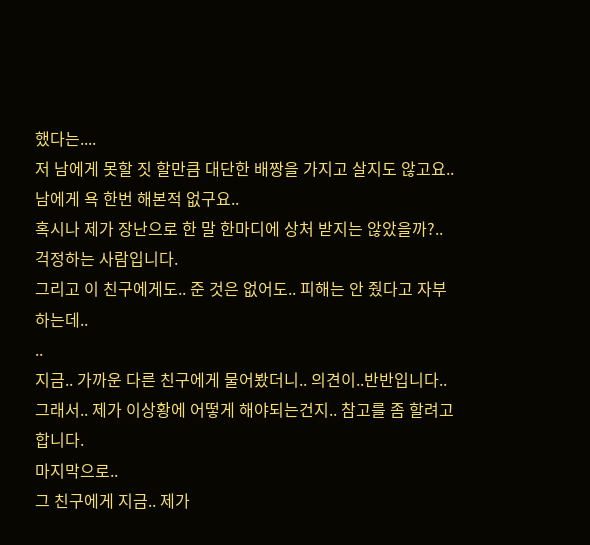했다는....
저 남에게 못할 짓 할만큼 대단한 배짱을 가지고 살지도 않고요..
남에게 욕 한번 해본적 없구요..
혹시나 제가 장난으로 한 말 한마디에 상처 받지는 않았을까?.. 걱정하는 사람입니다.
그리고 이 친구에게도.. 준 것은 없어도.. 피해는 안 줬다고 자부하는데..
..
지금.. 가까운 다른 친구에게 물어봤더니.. 의견이..반반입니다..
그래서.. 제가 이상황에 어떻게 해야되는건지.. 참고를 좀 할려고 합니다.
마지막으로..
그 친구에게 지금.. 제가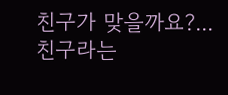친구가 맞을까요?...
친구라는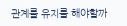관계를 유지를 해야할까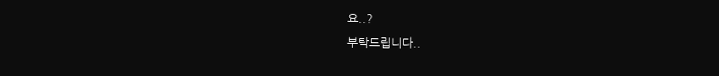요..?
부탁드립니다..